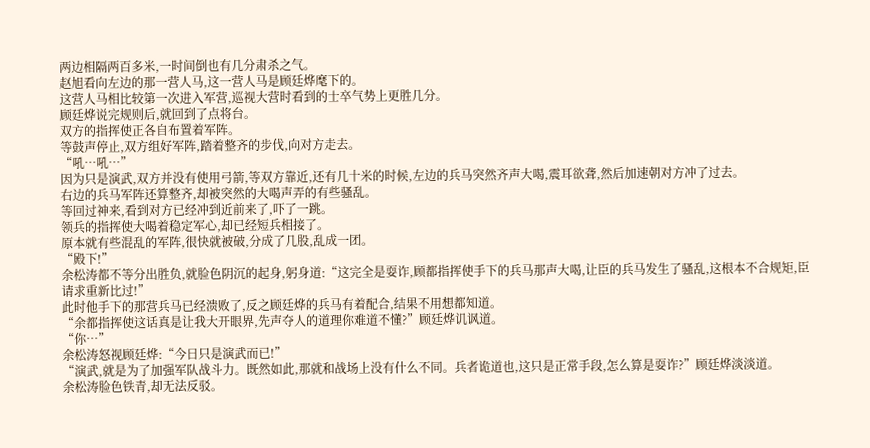两边相隔两百多米,一时间倒也有几分肃杀之气。
赵旭看向左边的那一营人马,这一营人马是顾廷烨麾下的。
这营人马相比较第一次进入军营,巡视大营时看到的士卒气势上更胜几分。
顾廷烨说完规则后,就回到了点将台。
双方的指挥使正各自布置着军阵。
等鼓声停止,双方组好军阵,踏着整齐的步伐,向对方走去。
“吼…吼…”
因为只是演武,双方并没有使用弓箭,等双方靠近,还有几十米的时候,左边的兵马突然齐声大喝,震耳欲聋,然后加速朝对方冲了过去。
右边的兵马军阵还算整齐,却被突然的大喝声弄的有些骚乱。
等回过神来,看到对方已经冲到近前来了,吓了一跳。
领兵的指挥使大喝着稳定军心,却已经短兵相接了。
原本就有些混乱的军阵,很快就被破,分成了几股,乱成一团。
“殿下!”
余松涛都不等分出胜负,就脸色阴沉的起身,躬身道:“这完全是耍诈,顾都指挥使手下的兵马那声大喝,让臣的兵马发生了骚乱,这根本不合规矩,臣请求重新比过!”
此时他手下的那营兵马已经溃败了,反之顾廷烨的兵马有着配合,结果不用想都知道。
“余都指挥使这话真是让我大开眼界,先声夺人的道理你难道不懂?”顾廷烨讥讽道。
“你…”
余松涛怒视顾廷烨:“今日只是演武而已!”
“演武,就是为了加强军队战斗力。既然如此,那就和战场上没有什么不同。兵者诡道也,这只是正常手段,怎么算是耍诈?”顾廷烨淡淡道。
余松涛脸色铁青,却无法反驳。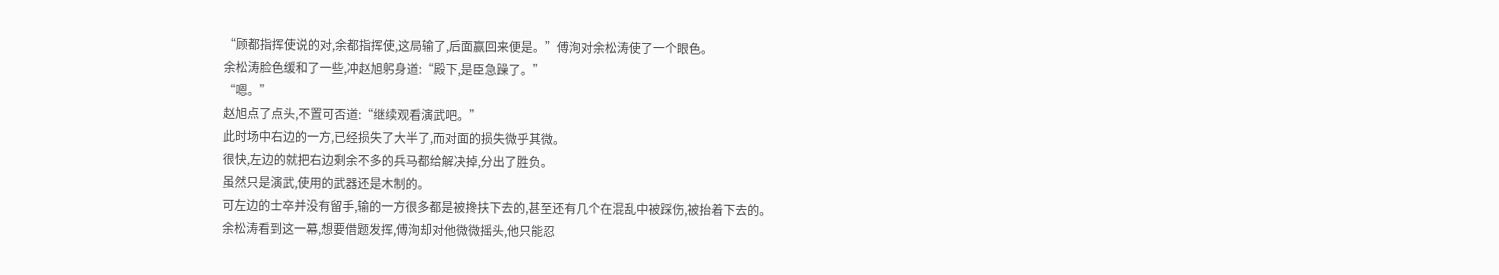“顾都指挥使说的对,余都指挥使,这局输了,后面赢回来便是。”傅洵对余松涛使了一个眼色。
余松涛脸色缓和了一些,冲赵旭躬身道:“殿下,是臣急躁了。”
“嗯。”
赵旭点了点头,不置可否道:“继续观看演武吧。”
此时场中右边的一方,已经损失了大半了,而对面的损失微乎其微。
很快,左边的就把右边剩余不多的兵马都给解决掉,分出了胜负。
虽然只是演武,使用的武器还是木制的。
可左边的士卒并没有留手,输的一方很多都是被搀扶下去的,甚至还有几个在混乱中被踩伤,被抬着下去的。
余松涛看到这一幕,想要借题发挥,傅洵却对他微微摇头,他只能忍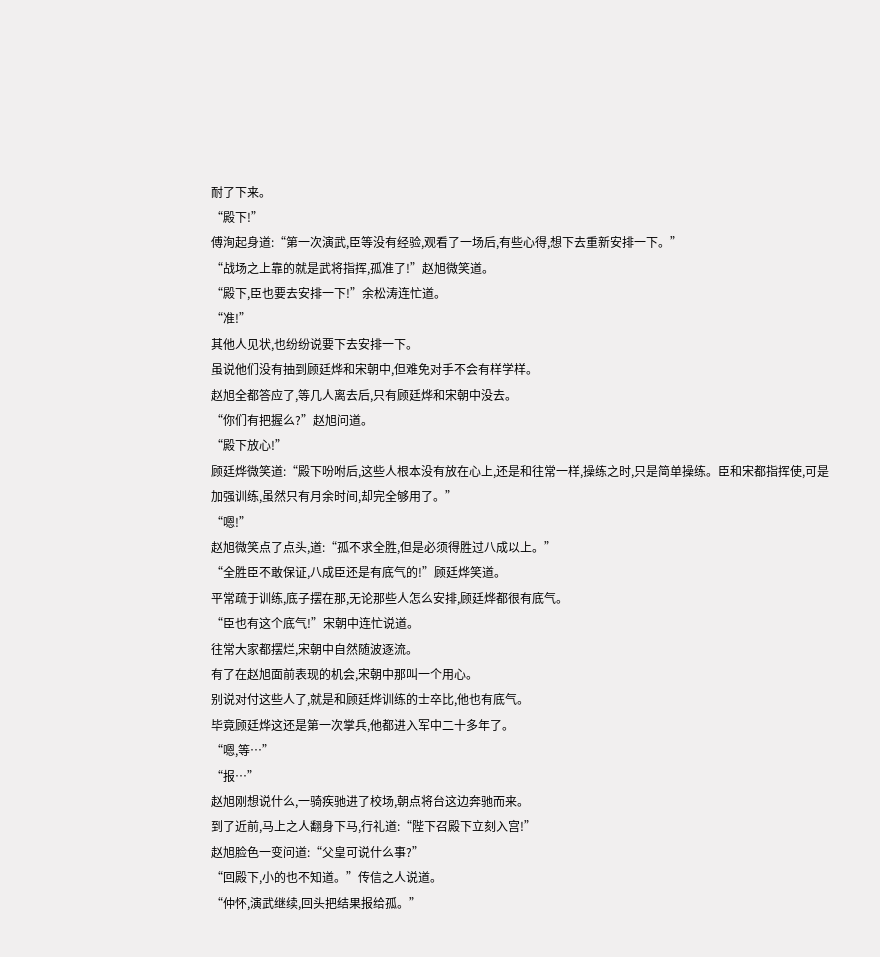耐了下来。
“殿下!”
傅洵起身道:“第一次演武,臣等没有经验,观看了一场后,有些心得,想下去重新安排一下。”
“战场之上靠的就是武将指挥,孤准了!”赵旭微笑道。
“殿下,臣也要去安排一下!”余松涛连忙道。
“准!”
其他人见状,也纷纷说要下去安排一下。
虽说他们没有抽到顾廷烨和宋朝中,但难免对手不会有样学样。
赵旭全都答应了,等几人离去后,只有顾廷烨和宋朝中没去。
“你们有把握么?”赵旭问道。
“殿下放心!”
顾廷烨微笑道:“殿下吩咐后,这些人根本没有放在心上,还是和往常一样,操练之时,只是简单操练。臣和宋都指挥使,可是加强训练,虽然只有月余时间,却完全够用了。”
“嗯!”
赵旭微笑点了点头,道:“孤不求全胜,但是必须得胜过八成以上。”
“全胜臣不敢保证,八成臣还是有底气的!”顾廷烨笑道。
平常疏于训练,底子摆在那,无论那些人怎么安排,顾廷烨都很有底气。
“臣也有这个底气!”宋朝中连忙说道。
往常大家都摆烂,宋朝中自然随波逐流。
有了在赵旭面前表现的机会,宋朝中那叫一个用心。
别说对付这些人了,就是和顾廷烨训练的士卒比,他也有底气。
毕竟顾廷烨这还是第一次掌兵,他都进入军中二十多年了。
“嗯,等…”
“报…”
赵旭刚想说什么,一骑疾驰进了校场,朝点将台这边奔驰而来。
到了近前,马上之人翻身下马,行礼道:“陛下召殿下立刻入宫!”
赵旭脸色一变问道:“父皇可说什么事?”
“回殿下,小的也不知道。”传信之人说道。
“仲怀,演武继续,回头把结果报给孤。”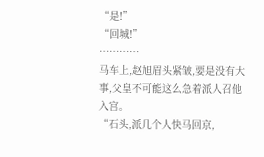“是!”
“回城!”
…………
马车上,赵旭眉头紧皱,要是没有大事,父皇不可能这么急着派人召他入宫。
“石头,派几个人快马回京,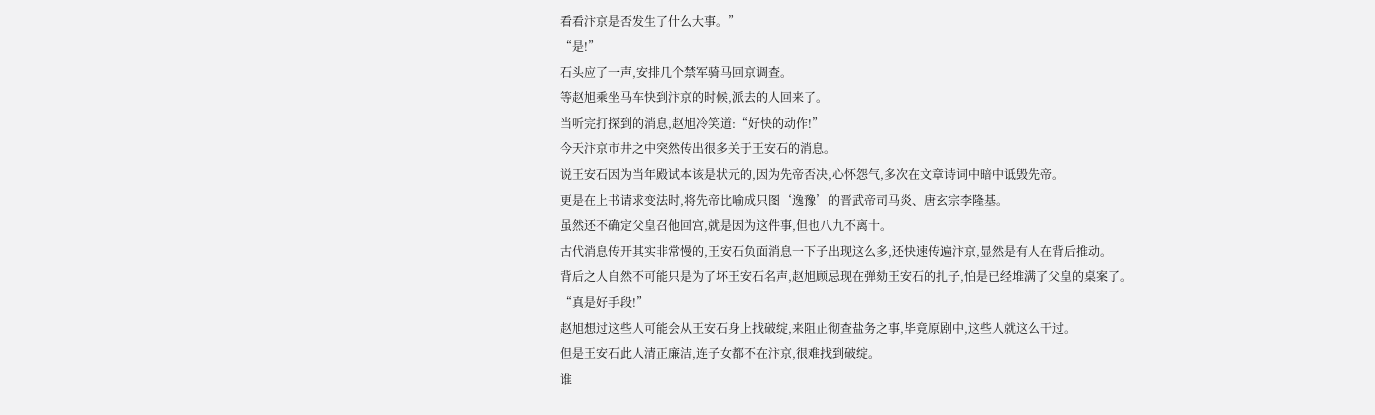看看汴京是否发生了什么大事。”
“是!”
石头应了一声,安排几个禁军骑马回京调查。
等赵旭乘坐马车快到汴京的时候,派去的人回来了。
当听完打探到的消息,赵旭冷笑道:“好快的动作!”
今天汴京市井之中突然传出很多关于王安石的消息。
说王安石因为当年殿试本该是状元的,因为先帝否决,心怀怨气,多次在文章诗词中暗中诋毁先帝。
更是在上书请求变法时,将先帝比喻成只图‘逸豫’的晋武帝司马炎、唐玄宗李隆基。
虽然还不确定父皇召他回宫,就是因为这件事,但也八九不离十。
古代消息传开其实非常慢的,王安石负面消息一下子出现这么多,还快速传遍汴京,显然是有人在背后推动。
背后之人自然不可能只是为了坏王安石名声,赵旭顾忌现在弹劾王安石的扎子,怕是已经堆满了父皇的桌案了。
“真是好手段!”
赵旭想过这些人可能会从王安石身上找破绽,来阻止彻查盐务之事,毕竟原剧中,这些人就这么干过。
但是王安石此人清正廉洁,连子女都不在汴京,很难找到破绽。
谁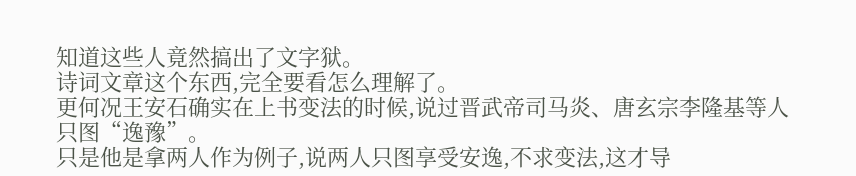知道这些人竟然搞出了文字狱。
诗词文章这个东西,完全要看怎么理解了。
更何况王安石确实在上书变法的时候,说过晋武帝司马炎、唐玄宗李隆基等人只图“逸豫”。
只是他是拿两人作为例子,说两人只图享受安逸,不求变法,这才导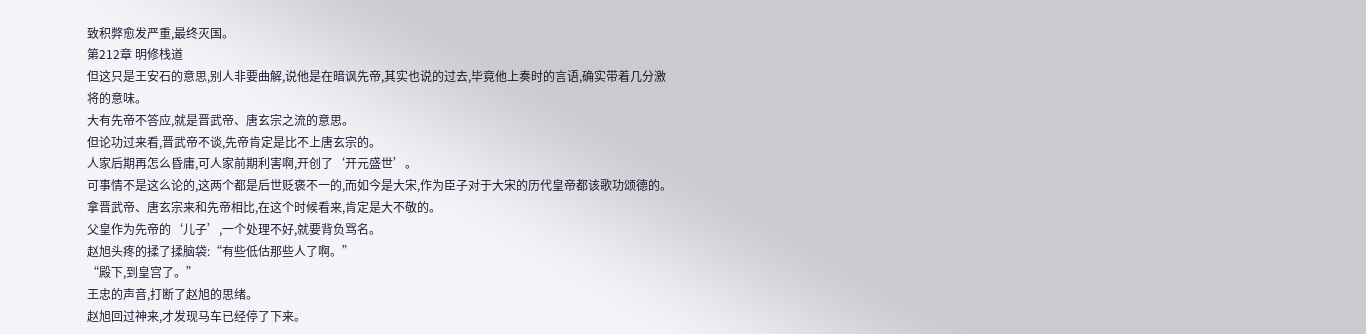致积弊愈发严重,最终灭国。
第212章 明修栈道
但这只是王安石的意思,别人非要曲解,说他是在暗讽先帝,其实也说的过去,毕竟他上奏时的言语,确实带着几分激将的意味。
大有先帝不答应,就是晋武帝、唐玄宗之流的意思。
但论功过来看,晋武帝不谈,先帝肯定是比不上唐玄宗的。
人家后期再怎么昏庸,可人家前期利害啊,开创了‘开元盛世’。
可事情不是这么论的,这两个都是后世贬褒不一的,而如今是大宋,作为臣子对于大宋的历代皇帝都该歌功颂德的。
拿晋武帝、唐玄宗来和先帝相比,在这个时候看来,肯定是大不敬的。
父皇作为先帝的‘儿子’,一个处理不好,就要背负骂名。
赵旭头疼的揉了揉脑袋:“有些低估那些人了啊。”
“殿下,到皇宫了。”
王忠的声音,打断了赵旭的思绪。
赵旭回过神来,才发现马车已经停了下来。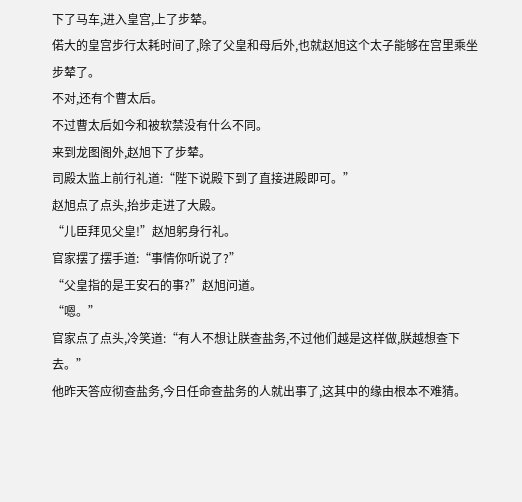下了马车,进入皇宫,上了步辇。
偌大的皇宫步行太耗时间了,除了父皇和母后外,也就赵旭这个太子能够在宫里乘坐步辇了。
不对,还有个曹太后。
不过曹太后如今和被软禁没有什么不同。
来到龙图阁外,赵旭下了步辇。
司殿太监上前行礼道:“陛下说殿下到了直接进殿即可。”
赵旭点了点头,抬步走进了大殿。
“儿臣拜见父皇!”赵旭躬身行礼。
官家摆了摆手道:“事情你听说了?”
“父皇指的是王安石的事?”赵旭问道。
“嗯。”
官家点了点头,冷笑道:“有人不想让朕查盐务,不过他们越是这样做,朕越想查下去。”
他昨天答应彻查盐务,今日任命查盐务的人就出事了,这其中的缘由根本不难猜。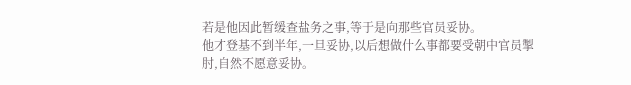若是他因此暂缓查盐务之事,等于是向那些官员妥协。
他才登基不到半年,一旦妥协,以后想做什么事都要受朝中官员掣肘,自然不愿意妥协。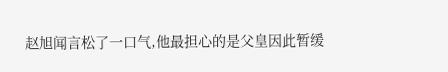赵旭闻言松了一口气,他最担心的是父皇因此暂缓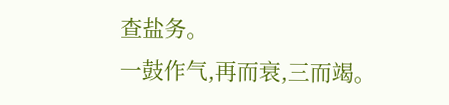查盐务。
一鼓作气,再而衰,三而竭。